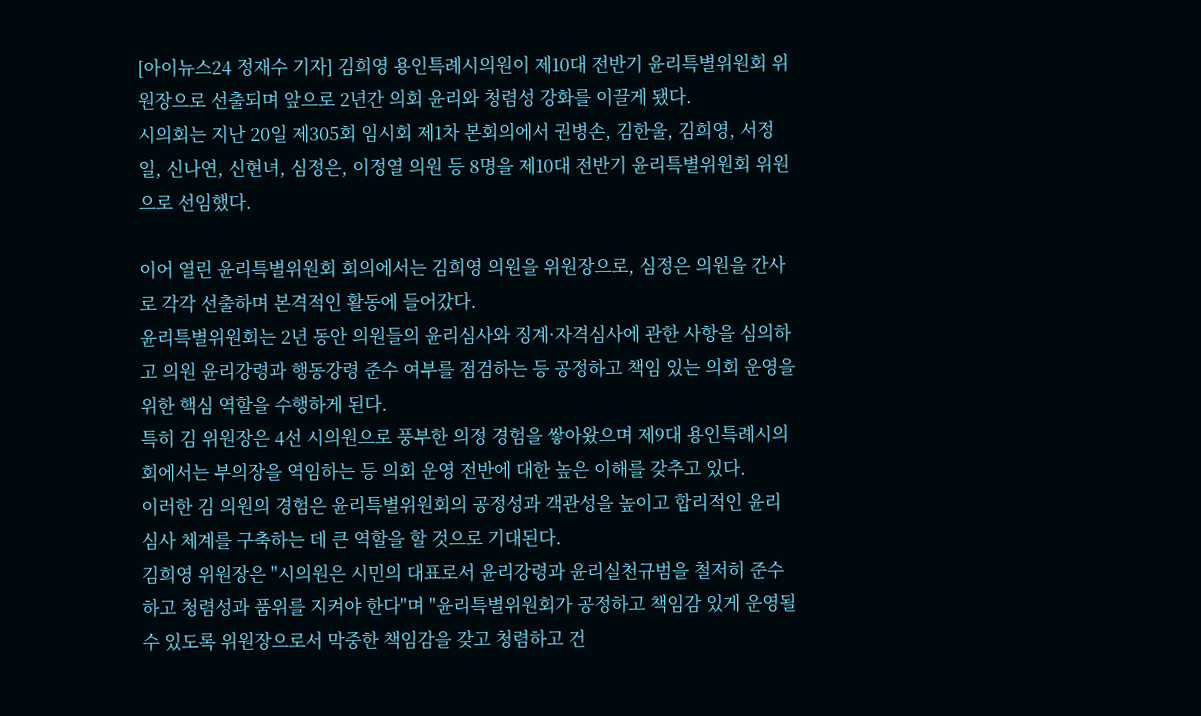[아이뉴스24 정재수 기자] 김희영 용인특례시의원이 제10대 전반기 윤리특별위원회 위원장으로 선출되며 앞으로 2년간 의회 윤리와 청렴성 강화를 이끌게 됐다.
시의회는 지난 20일 제305회 임시회 제1차 본회의에서 권병손, 김한울, 김희영, 서정일, 신나연, 신현녀, 심정은, 이정열 의원 등 8명을 제10대 전반기 윤리특별위원회 위원으로 선임했다.

이어 열린 윤리특별위원회 회의에서는 김희영 의원을 위원장으로, 심정은 의원을 간사로 각각 선출하며 본격적인 활동에 들어갔다.
윤리특별위원회는 2년 동안 의원들의 윤리심사와 징계·자격심사에 관한 사항을 심의하고 의원 윤리강령과 행동강령 준수 여부를 점검하는 등 공정하고 책임 있는 의회 운영을 위한 핵심 역할을 수행하게 된다.
특히 김 위원장은 4선 시의원으로 풍부한 의정 경험을 쌓아왔으며 제9대 용인특례시의회에서는 부의장을 역임하는 등 의회 운영 전반에 대한 높은 이해를 갖추고 있다.
이러한 김 의원의 경험은 윤리특별위원회의 공정성과 객관성을 높이고 합리적인 윤리 심사 체계를 구축하는 데 큰 역할을 할 것으로 기대된다.
김희영 위원장은 "시의원은 시민의 대표로서 윤리강령과 윤리실천규범을 철저히 준수하고 청렴성과 품위를 지켜야 한다"며 "윤리특별위원회가 공정하고 책임감 있게 운영될 수 있도록 위원장으로서 막중한 책임감을 갖고 청렴하고 건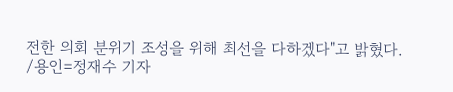전한 의회 분위기 조성을 위해 최선을 다하겠다"고 밝혔다.
/용인=정재수 기자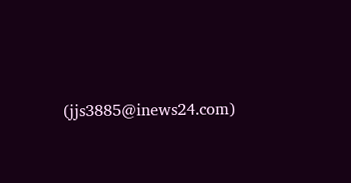(jjs3885@inews24.com)